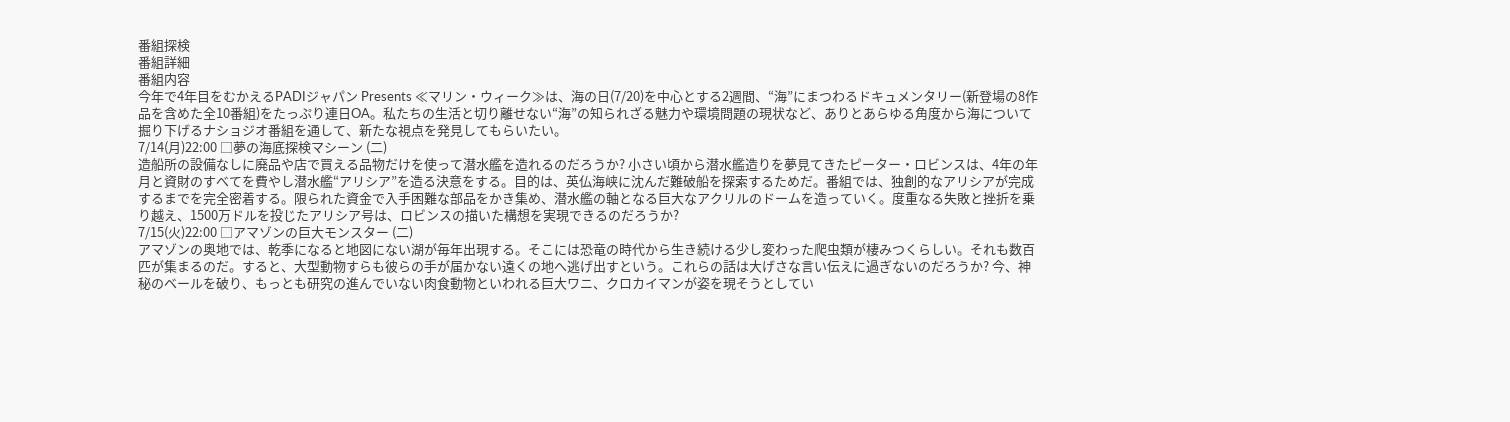番組探検
番組詳細
番組内容
今年で4年目をむかえるPADIジャパン Presents ≪マリン・ウィーク≫は、海の日(7/20)を中心とする2週間、“海”にまつわるドキュメンタリー(新登場の8作品を含めた全10番組)をたっぷり連日OA。私たちの生活と切り離せない“海”の知られざる魅力や環境問題の現状など、ありとあらゆる角度から海について掘り下げるナショジオ番組を通して、新たな視点を発見してもらいたい。
7/14(月)22:00 □夢の海底探検マシーン (二)
造船所の設備なしに廃品や店で買える品物だけを使って潜水艦を造れるのだろうか? 小さい頃から潜水艦造りを夢見てきたピーター・ロビンスは、4年の年月と資財のすべてを費やし潜水艦“アリシア”を造る決意をする。目的は、英仏海峡に沈んだ難破船を探索するためだ。番組では、独創的なアリシアが完成するまでを完全密着する。限られた資金で入手困難な部品をかき集め、潜水艦の軸となる巨大なアクリルのドームを造っていく。度重なる失敗と挫折を乗り越え、1500万ドルを投じたアリシア号は、ロビンスの描いた構想を実現できるのだろうか?
7/15(火)22:00 □アマゾンの巨大モンスター (二)
アマゾンの奥地では、乾季になると地図にない湖が毎年出現する。そこには恐竜の時代から生き続ける少し変わった爬虫類が棲みつくらしい。それも数百匹が集まるのだ。すると、大型動物すらも彼らの手が届かない遠くの地へ逃げ出すという。これらの話は大げさな言い伝えに過ぎないのだろうか? 今、神秘のベールを破り、もっとも研究の進んでいない肉食動物といわれる巨大ワニ、クロカイマンが姿を現そうとしてい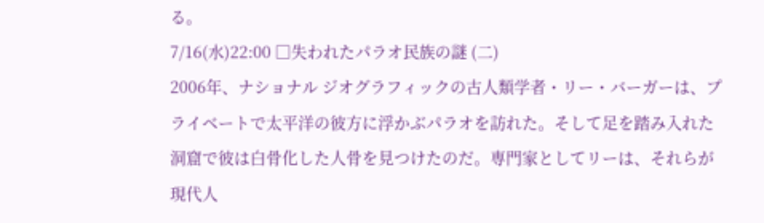る。
7/16(水)22:00 □失われたパラオ民族の謎 (二)
2006年、ナショナル ジオグラフィックの古人類学者・リー・バーガーは、プライベートで太平洋の彼方に浮かぶパラオを訪れた。そして足を踏み入れた洞窟で彼は白骨化した人骨を見つけたのだ。専門家としてリーは、それらが現代人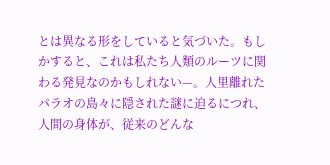とは異なる形をしていると気づいた。もしかすると、これは私たち人類のルーツに関わる発見なのかもしれない—。人里離れたパラオの島々に隠された謎に迫るにつれ、人間の身体が、従来のどんな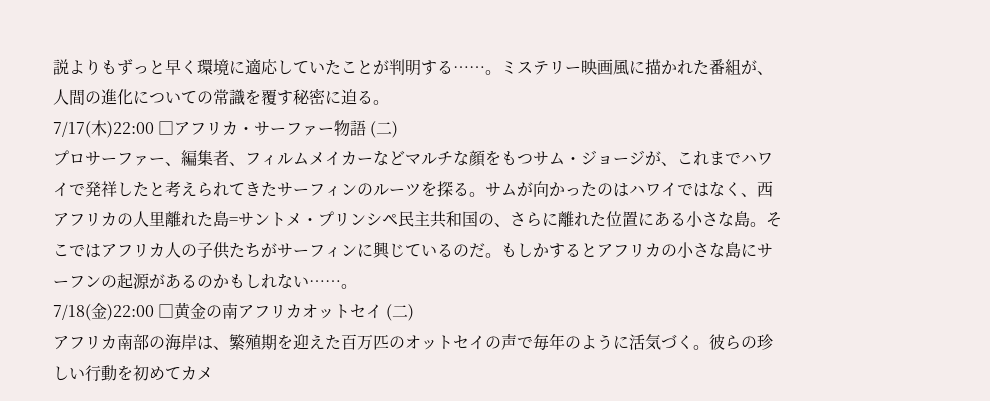説よりもずっと早く環境に適応していたことが判明する……。ミステリー映画風に描かれた番組が、人間の進化についての常識を覆す秘密に迫る。
7/17(木)22:00 □アフリカ・サーファー物語 (二)
プロサーファー、編集者、フィルムメイカーなどマルチな顔をもつサム・ジョージが、これまでハワイで発祥したと考えられてきたサーフィンのルーツを探る。サムが向かったのはハワイではなく、西アフリカの人里離れた島=サントメ・プリンシペ民主共和国の、さらに離れた位置にある小さな島。そこではアフリカ人の子供たちがサーフィンに興じているのだ。もしかするとアフリカの小さな島にサーフンの起源があるのかもしれない……。
7/18(金)22:00 □黄金の南アフリカオットセイ (二)
アフリカ南部の海岸は、繁殖期を迎えた百万匹のオットセイの声で毎年のように活気づく。彼らの珍しい行動を初めてカメ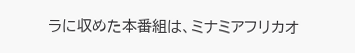ラに収めた本番組は、ミナミアフリカオ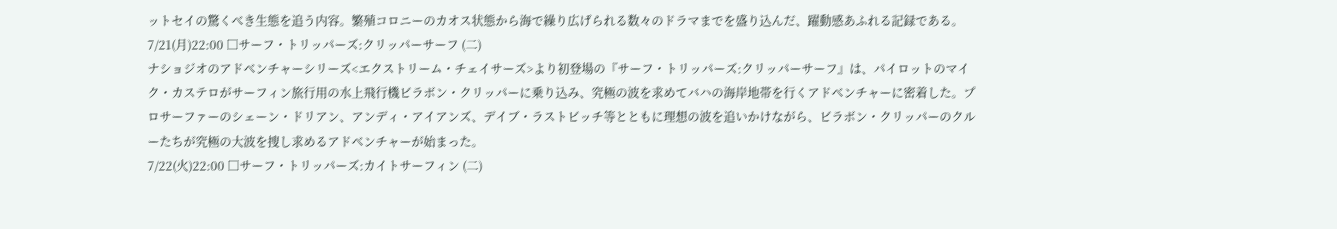ットセイの驚くべき生態を追う内容。繁殖コロニーのカオス状態から海で繰り広げられる数々のドラマまでを盛り込んだ、躍動感あふれる記録である。
7/21(月)22:00 □サーフ・トリッパーズ:クリッパーサーフ (二)
ナショジオのアドベンチャーシリーズ<エクストリーム・チェイサーズ>より初登場の『サーフ・トリッパーズ:クリッパーサーフ』は、パイロットのマイク・カステロがサーフィン旅行用の水上飛行機ビラボン・クリッパーに乗り込み、究極の波を求めてバハの海岸地帯を行くアドベンチャーに密着した。プロサーファーのシェーン・ドリアン、アンディ・アイアンズ、デイブ・ラストビッチ等とともに理想の波を追いかけながら、ビラボン・クリッパーのクルーたちが究極の大波を捜し求めるアドベンチャーが始まった。
7/22(火)22:00 □サーフ・トリッパーズ:カイトサーフィン (二)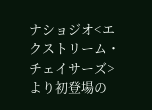ナショジオ<エクストリーム・チェイサーズ>より初登場の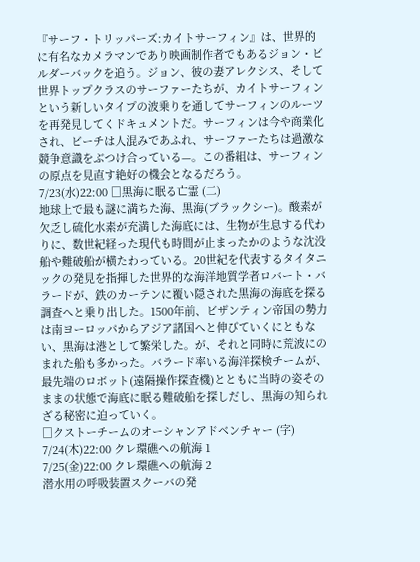『サーフ・トリッパーズ:カイトサーフィン』は、世界的に有名なカメラマンであり映画制作者でもあるジョン・ビルダーバックを追う。ジョン、彼の妻アレクシス、そして世界トップクラスのサーファーたちが、カイトサーフィンという新しいタイプの波乗りを通してサーフィンのルーツを再発見してくドキュメントだ。サーフィンは今や商業化され、ビーチは人混みであふれ、サーファーたちは過激な競争意識をぶつけ合っている—。この番組は、サーフィンの原点を見直す絶好の機会となるだろう。
7/23(水)22:00 □黒海に眠る亡霊 (二)
地球上で最も謎に満ちた海、黒海(ブラックシー)。酸素が欠乏し硫化水素が充満した海底には、生物が生息する代わりに、数世紀経った現代も時間が止まったかのような沈没船や難破船が横たわっている。20世紀を代表するタイタニックの発見を指揮した世界的な海洋地質学者ロバート・バラードが、鉄のカーテンに覆い隠された黒海の海底を探る調査へと乗り出した。1500年前、ビザンティン帝国の勢力は南ヨーロッパからアジア諸国へと伸びていくにともない、黒海は港として繁栄した。が、それと同時に荒波にのまれた船も多かった。バラード率いる海洋探検チームが、最先端のロボット(遠隔操作探査機)とともに当時の姿そのままの状態で海底に眠る難破船を探しだし、黒海の知られざる秘密に迫っていく。
□クストーチームのオーシャンアドベンチャー (字)
7/24(木)22:00 クレ環礁への航海 1
7/25(金)22:00 クレ環礁への航海 2
潜水用の呼吸装置スクーバの発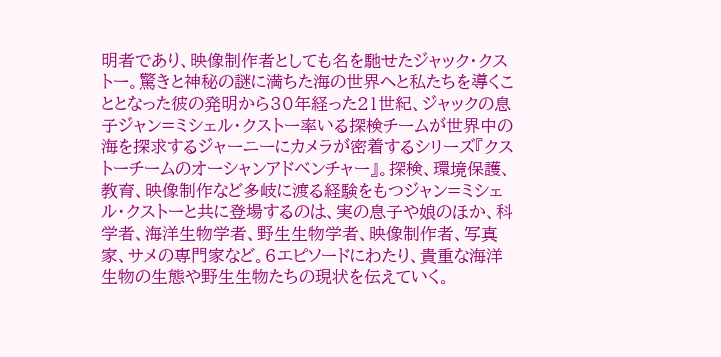明者であり、映像制作者としても名を馳せたジャック・クストー。驚きと神秘の謎に満ちた海の世界へと私たちを導くこととなった彼の発明から30年経った21世紀、ジャックの息子ジャン=ミシェル・クストー率いる探検チームが世界中の海を探求するジャーニーにカメラが密着するシリーズ『クストーチームのオーシャンアドベンチャー』。探検、環境保護、教育、映像制作など多岐に渡る経験をもつジャン=ミシェル・クストーと共に登場するのは、実の息子や娘のほか、科学者、海洋生物学者、野生生物学者、映像制作者、写真家、サメの専門家など。6エピソードにわたり、貴重な海洋生物の生態や野生生物たちの現状を伝えていく。